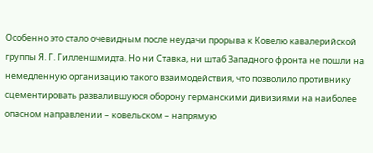Особенно это стало очевидным после неудачи прорыва к Ковелю кавалерийской группы Я. Г. Гилленшмидта. Но ни Ставка, ни штаб Западного фронта не пошли на немедленную организацию такого взаимодействия, что позволило противнику сцементировать развалившуюся оборону германскими дивизиями на наиболее опасном направлении – ковельском – напрямую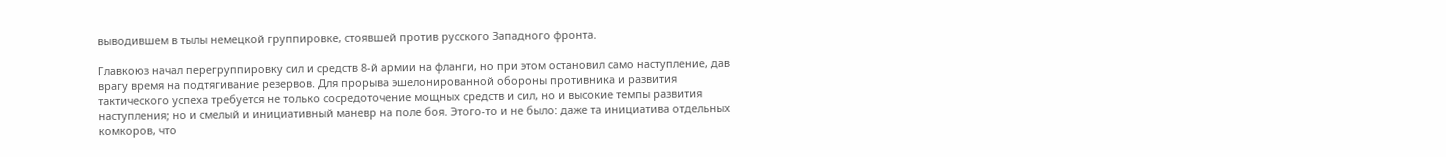выводившем в тылы немецкой группировке, стоявшей против русского Западного фронта.

Главкоюз начал перегруппировку сил и средств 8-й армии на фланги, но при этом остановил само наступление, дав врагу время на подтягивание резервов. Для прорыва эшелонированной обороны противника и развития тактического успеха требуется не только сосредоточение мощных средств и сил, но и высокие темпы развития наступления; но и смелый и инициативный маневр на поле боя. Этого-то и не было: даже та инициатива отдельных комкоров, что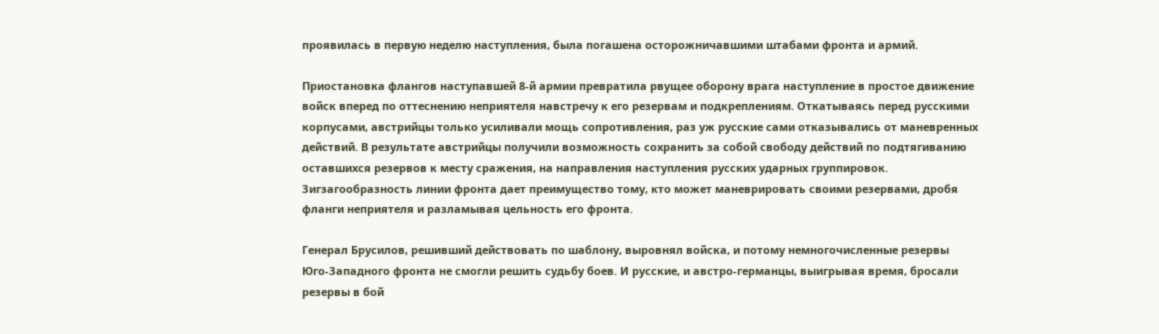проявилась в первую неделю наступления, была погашена осторожничавшими штабами фронта и армий.

Приостановка флангов наступавшей 8-й армии превратила рвущее оборону врага наступление в простое движение войск вперед по оттеснению неприятеля навстречу к его резервам и подкреплениям. Откатываясь перед русскими корпусами, австрийцы только усиливали мощь сопротивления, раз уж русские сами отказывались от маневренных действий. В результате австрийцы получили возможность сохранить за собой свободу действий по подтягиванию оставшихся резервов к месту сражения, на направления наступления русских ударных группировок. Зигзагообразность линии фронта дает преимущество тому, кто может маневрировать своими резервами, дробя фланги неприятеля и разламывая цельность его фронта.

Генерал Брусилов, решивший действовать по шаблону, выровнял войска, и потому немногочисленные резервы Юго-Западного фронта не смогли решить судьбу боев. И русские, и австро-германцы, выигрывая время, бросали резервы в бой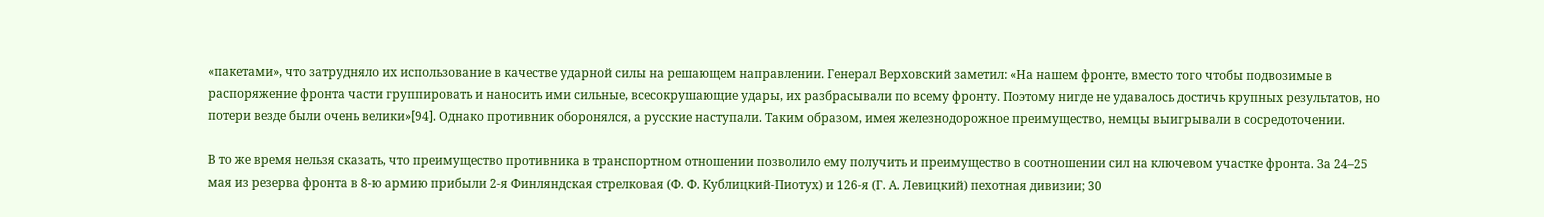«пакетами», что затрудняло их использование в качестве ударной силы на решающем направлении. Генерал Верховский заметил: «На нашем фронте, вместо того чтобы подвозимые в распоряжение фронта части группировать и наносить ими сильные, всесокрушающие удары, их разбрасывали по всему фронту. Поэтому нигде не удавалось достичь крупных результатов, но потери везде были очень велики»[94]. Однако противник оборонялся, а русские наступали. Таким образом, имея железнодорожное преимущество, немцы выигрывали в сосредоточении.

В то же время нельзя сказать, что преимущество противника в транспортном отношении позволило ему получить и преимущество в соотношении сил на ключевом участке фронта. За 24–25 мая из резерва фронта в 8-ю армию прибыли 2-я Финляндская стрелковая (Ф. Ф. Кублицкий-Пиотух) и 126-я (Г. А. Левицкий) пехотная дивизии; 30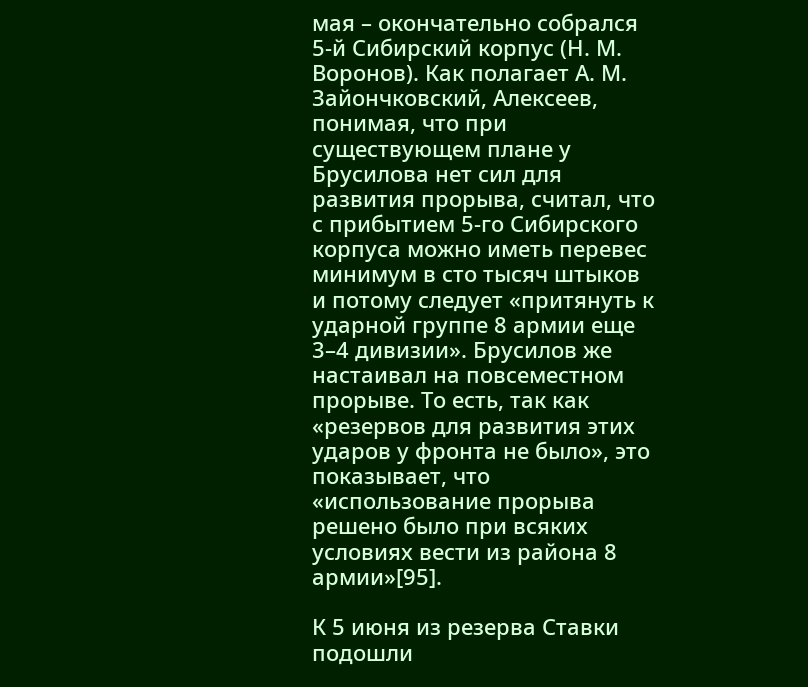мая – окончательно собрался 5-й Сибирский корпус (Н. М. Воронов). Как полагает А. М. Зайончковский, Алексеев, понимая, что при существующем плане у Брусилова нет сил для развития прорыва, считал, что с прибытием 5-го Сибирского корпуса можно иметь перевес минимум в сто тысяч штыков и потому следует «притянуть к ударной группе 8 армии еще 3–4 дивизии». Брусилов же настаивал на повсеместном прорыве. То есть, так как «резервов для развития этих ударов у фронта не было», это показывает, что «использование прорыва решено было при всяких условиях вести из района 8 армии»[95].

К 5 июня из резерва Ставки подошли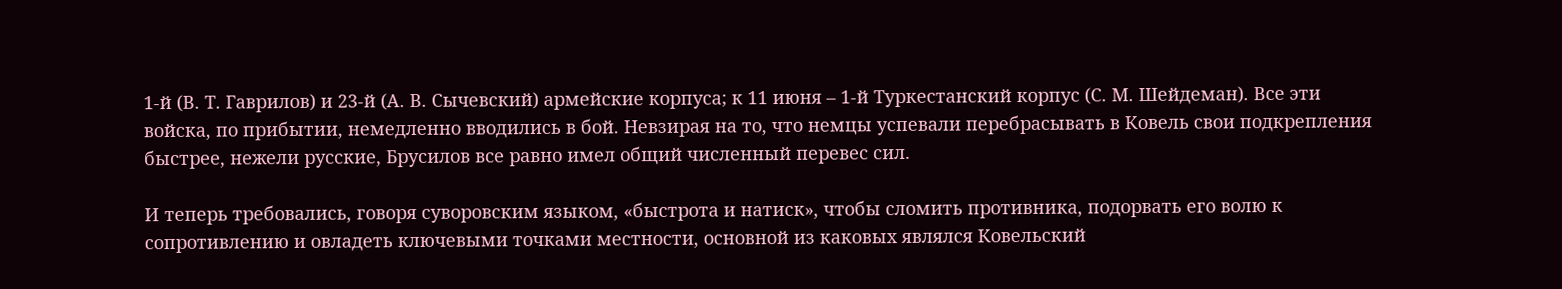1-й (В. Т. Гаврилов) и 23-й (А. В. Сычевский) армейские корпуса; к 11 июня – 1-й Туркестанский корпус (С. М. Шейдеман). Все эти войска, по прибытии, немедленно вводились в бой. Невзирая на то, что немцы успевали перебрасывать в Ковель свои подкрепления быстрее, нежели русские, Брусилов все равно имел общий численный перевес сил.

И теперь требовались, говоря суворовским языком, «быстрота и натиск», чтобы сломить противника, подорвать его волю к сопротивлению и овладеть ключевыми точками местности, основной из каковых являлся Ковельский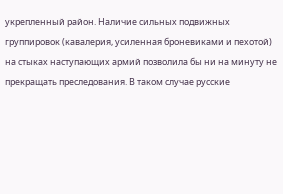укрепленный район. Наличие сильных подвижных группировок (кавалерия, усиленная броневиками и пехотой) на стыках наступающих армий позволила бы ни на минуту не прекращать преследования. В таком случае русские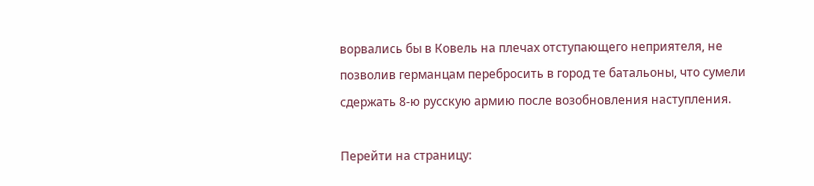ворвались бы в Ковель на плечах отступающего неприятеля, не позволив германцам перебросить в город те батальоны, что сумели сдержать 8-ю русскую армию после возобновления наступления.

Перейти на страницу: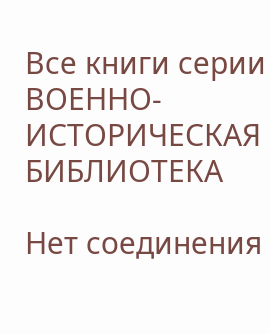Все книги серии ВОЕННО-ИСТОРИЧЕСКАЯ БИБЛИОТЕКА

Нет соединения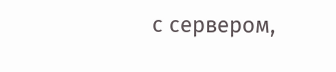с сервером,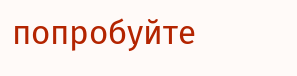попробуйте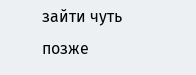зайти чуть позже